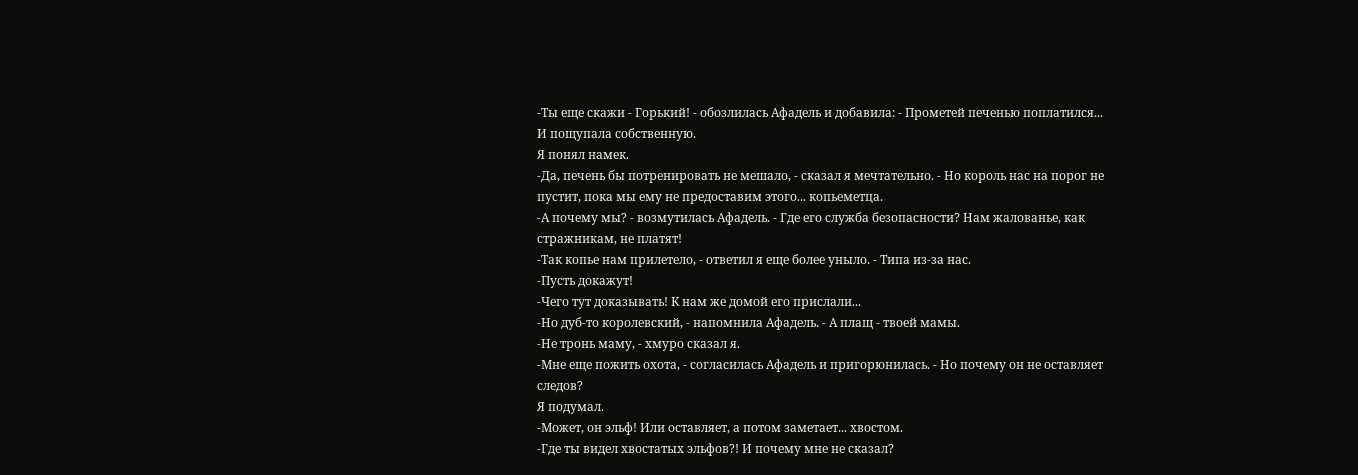-Ты еще скажи - Горький! - обозлилась Афадель и добавила: - Прометей печенью поплатился...
И пощупала собственную.
Я понял намек.
-Да, печень бы потренировать не мешало, - сказал я мечтательно. - Но король нас на порог не пустит, пока мы ему не предоставим этого... копьеметца.
-А почему мы? - возмутилась Афадель. - Где его служба безопасности? Нам жалованье, как стражникам, не платят!
-Так копье нам прилетело, - ответил я еще более уныло. - Типа из-за нас.
-Пусть докажут!
-Чего тут доказывать! К нам же домой его прислали...
-Но дуб-то королевский, - напомнила Афадель. - А плащ - твоей мамы.
-Не тронь маму, - хмуро сказал я.
-Мне еще пожить охота, - согласилась Афадель и пригорюнилась. - Но почему он не оставляет следов?
Я подумал.
-Может, он эльф! Или оставляет, а потом заметает... хвостом.
-Где ты видел хвостатых эльфов?! И почему мне не сказал?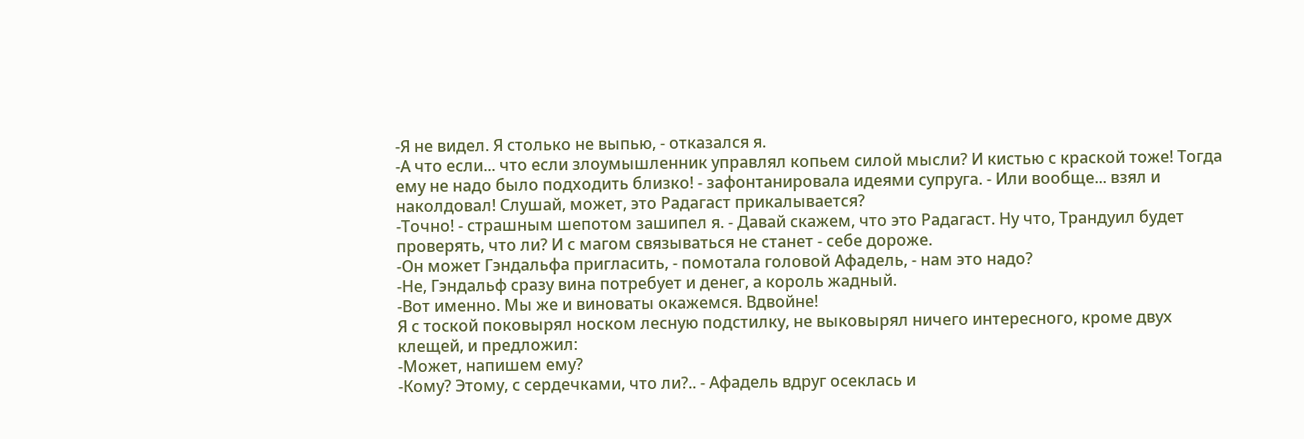-Я не видел. Я столько не выпью, - отказался я.
-А что если... что если злоумышленник управлял копьем силой мысли? И кистью с краской тоже! Тогда ему не надо было подходить близко! - зафонтанировала идеями супруга. - Или вообще... взял и наколдовал! Слушай, может, это Радагаст прикалывается?
-Точно! - страшным шепотом зашипел я. - Давай скажем, что это Радагаст. Ну что, Трандуил будет проверять, что ли? И с магом связываться не станет - себе дороже.
-Он может Гэндальфа пригласить, - помотала головой Афадель, - нам это надо?
-Не, Гэндальф сразу вина потребует и денег, а король жадный.
-Вот именно. Мы же и виноваты окажемся. Вдвойне!
Я с тоской поковырял носком лесную подстилку, не выковырял ничего интересного, кроме двух клещей, и предложил:
-Может, напишем ему?
-Кому? Этому, с сердечками, что ли?.. - Афадель вдруг осеклась и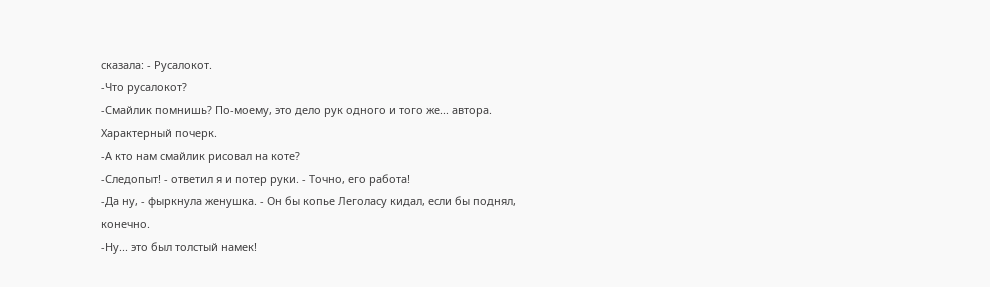сказала: - Русалокот.
-Что русалокот?
-Смайлик помнишь? По-моему, это дело рук одного и того же... автора. Характерный почерк.
-А кто нам смайлик рисовал на коте?
-Следопыт! - ответил я и потер руки. - Точно, его работа!
-Да ну, - фыркнула женушка. - Он бы копье Леголасу кидал, если бы поднял, конечно.
-Ну... это был толстый намек!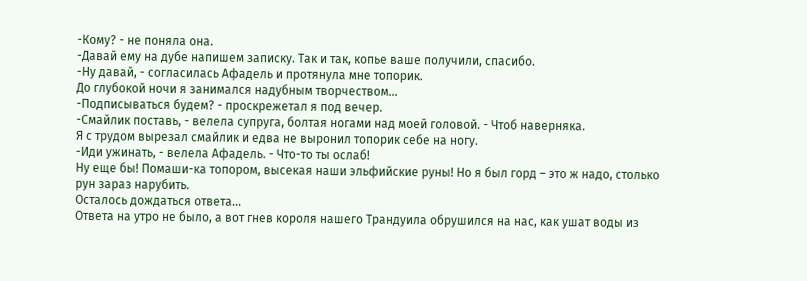-Кому? - не поняла она.
-Давай ему на дубе напишем записку. Так и так, копье ваше получили, спасибо.
-Ну давай, - согласилась Афадель и протянула мне топорик.
До глубокой ночи я занимался надубным творчеством...
-Подписываться будем? - проскрежетал я под вечер.
-Смайлик поставь, - велела супруга, болтая ногами над моей головой. - Чтоб наверняка.
Я с трудом вырезал смайлик и едва не выронил топорик себе на ногу.
-Иди ужинать, - велела Афадель. - Что-то ты ослаб!
Ну еще бы! Помаши-ка топором, высекая наши эльфийские руны! Но я был горд – это ж надо, столько рун зараз нарубить.
Осталось дождаться ответа...
Ответа на утро не было, а вот гнев короля нашего Трандуила обрушился на нас, как ушат воды из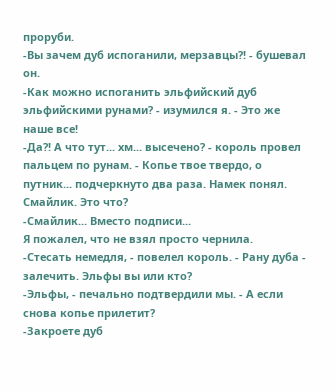проруби.
-Вы зачем дуб испоганили, мерзавцы?! - бушевал он.
-Как можно испоганить эльфийский дуб эльфийскими рунами? - изумился я. - Это же наше все!
-Да?! А что тут... хм... высечено? - король провел пальцем по рунам. - Копье твое твердо, о путник... подчеркнуто два раза. Намек понял. Смайлик. Это что?
-Смайлик... Вместо подписи...
Я пожалел, что не взял просто чернила.
-Стесать немедля, - повелел король. - Рану дуба - залечить. Эльфы вы или кто?
-Эльфы, - печально подтвердили мы. - А если снова копье прилетит?
-Закроете дуб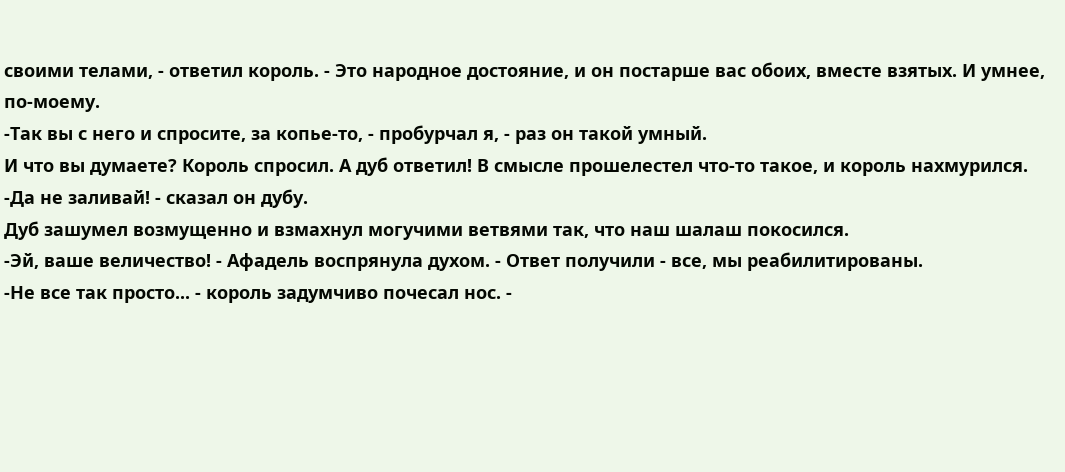своими телами, - ответил король. - Это народное достояние, и он постарше вас обоих, вместе взятых. И умнее, по-моему.
-Так вы с него и спросите, за копье-то, - пробурчал я, - раз он такой умный.
И что вы думаете? Король спросил. А дуб ответил! В смысле прошелестел что-то такое, и король нахмурился.
-Да не заливай! - сказал он дубу.
Дуб зашумел возмущенно и взмахнул могучими ветвями так, что наш шалаш покосился.
-Эй, ваше величество! - Афадель воспрянула духом. - Ответ получили - все, мы реабилитированы.
-Не все так просто... - король задумчиво почесал нос. -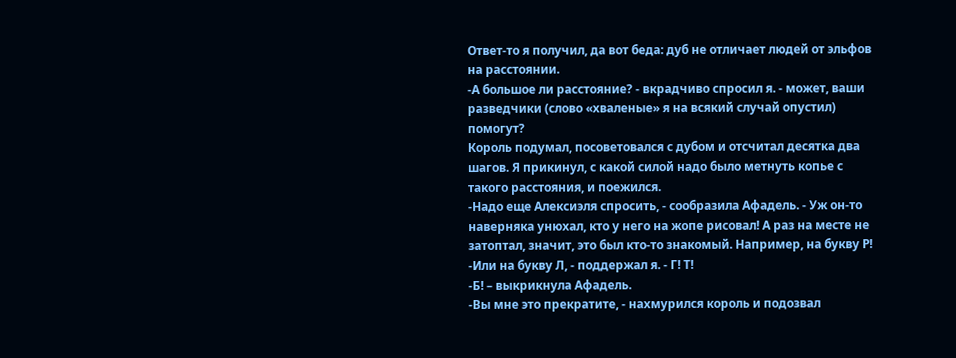Ответ-то я получил, да вот беда: дуб не отличает людей от эльфов на расстоянии.
-А большое ли расстояние? - вкрадчиво спросил я. - может, ваши разведчики (слово «хваленые» я на всякий случай опустил) помогут?
Король подумал, посоветовался с дубом и отсчитал десятка два шагов. Я прикинул, с какой силой надо было метнуть копье с такого расстояния, и поежился.
-Надо еще Алексиэля спросить, - сообразила Афадель. - Уж он-то наверняка унюхал, кто у него на жопе рисовал! А раз на месте не затоптал, значит, это был кто-то знакомый. Например, на букву Р!
-Или на букву Л, - поддержал я. - Г! Т!
-Б! – выкрикнула Афадель.
-Вы мне это прекратите, - нахмурился король и подозвал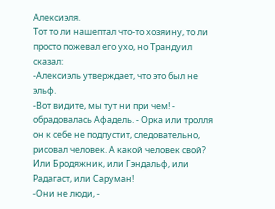Алексиэля.
Тот то ли нашептал что-то хозяину, то ли просто пожевал его ухо, но Трандуил сказал:
-Алексиэль утверждает, что это был не эльф.
-Вот видите, мы тут ни при чем! - обрадовалась Афадель. - Орка или тролля он к себе не подпустит, следовательно, рисовал человек. А какой человек свой? Или Бродяжник, или Гэндальф, или Радагаст, или Саруман!
-Они не люди, -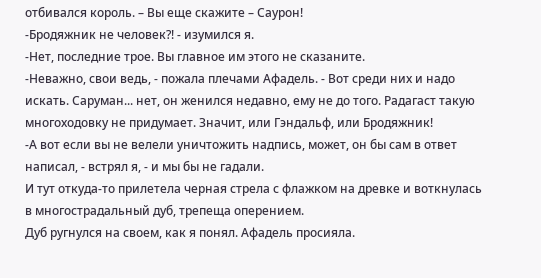отбивался король. – Вы еще скажите – Саурон!
-Бродяжник не человек?! - изумился я.
-Нет, последние трое. Вы главное им этого не сказаните.
-Неважно, свои ведь, - пожала плечами Афадель. - Вот среди них и надо искать. Саруман... нет, он женился недавно, ему не до того. Радагаст такую многоходовку не придумает. Значит, или Гэндальф, или Бродяжник!
-А вот если вы не велели уничтожить надпись, может, он бы сам в ответ написал, - встрял я, - и мы бы не гадали.
И тут откуда-то прилетела черная стрела с флажком на древке и воткнулась в многострадальный дуб, трепеща оперением.
Дуб ругнулся на своем, как я понял. Афадель просияла.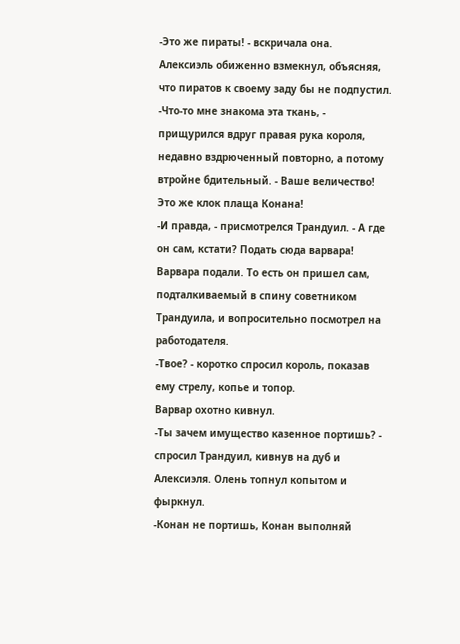-Это же пираты! - вскричала она.
Алексиэль обиженно взмекнул, объясняя, что пиратов к своему заду бы не подпустил.
-Что-то мне знакома эта ткань, - прищурился вдруг правая рука короля, недавно вздрюченный повторно, а потому втройне бдительный. - Ваше величество! Это же клок плаща Конана!
-И правда, - присмотрелся Трандуил. - А где он сам, кстати? Подать сюда варвара!
Варвара подали. То есть он пришел сам, подталкиваемый в спину советником Трандуила, и вопросительно посмотрел на работодателя.
-Твое? - коротко спросил король, показав ему стрелу, копье и топор.
Варвар охотно кивнул.
-Ты зачем имущество казенное портишь? - спросил Трандуил, кивнув на дуб и Алексиэля. Олень топнул копытом и фыркнул.
-Конан не портишь, Конан выполняй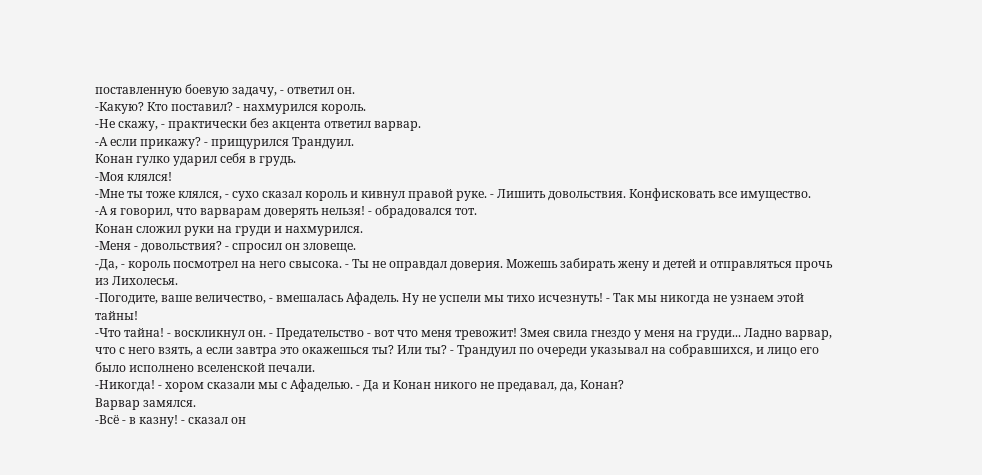поставленную боевую задачу, - ответил он.
-Какую? Кто поставил? - нахмурился король.
-Не скажу, - практически без акцента ответил варвар.
-А если прикажу? - прищурился Трандуил.
Конан гулко ударил себя в грудь.
-Моя клялся!
-Мне ты тоже клялся, - сухо сказал король и кивнул правой руке. - Лишить довольствия. Конфисковать все имущество.
-А я говорил, что варварам доверять нельзя! - обрадовался тот.
Конан сложил руки на груди и нахмурился.
-Меня - довольствия? - спросил он зловеще.
-Да, - король посмотрел на него свысока. - Ты не оправдал доверия. Можешь забирать жену и детей и отправляться прочь из Лихолесья.
-Погодите, ваше величество, - вмешалась Афадель. Ну не успели мы тихо исчезнуть! - Так мы никогда не узнаем этой тайны!
-Что тайна! - воскликнул он. - Предательство - вот что меня тревожит! Змея свила гнездо у меня на груди... Ладно варвар, что с него взять, а если завтра это окажешься ты? Или ты? - Трандуил по очереди указывал на собравшихся, и лицо его было исполнено вселенской печали.
-Никогда! - хором сказали мы с Афаделью. - Да и Конан никого не предавал, да, Конан?
Варвар замялся.
-Всё - в казну! - сказал он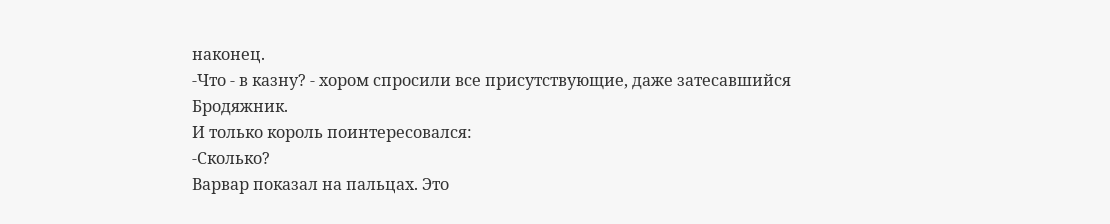наконец.
-Что - в казну? - хором спросили все присутствующие, даже затесавшийся Бродяжник.
И только король поинтересовался:
-Сколько?
Варвар показал на пальцах. Это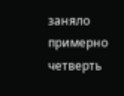заняло примерно четверть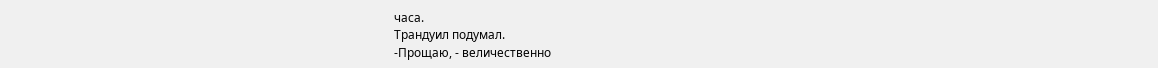часа.
Трандуил подумал.
-Прощаю, - величественно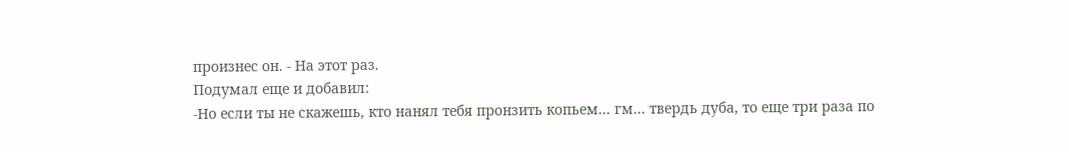произнес он. - На этот раз.
Подумал еще и добавил:
-Но если ты не скажешь, кто нанял тебя пронзить копьем... гм... твердь дуба, то еще три раза по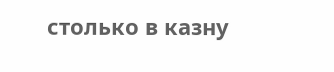столько в казну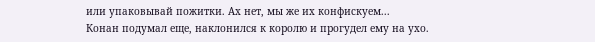или упаковывай пожитки. Ах нет, мы же их конфискуем...
Конан подумал еще, наклонился к королю и прогудел ему на ухо.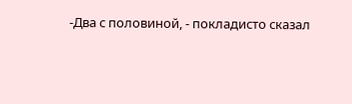-Два с половиной, - покладисто сказал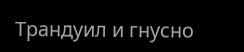Трандуил и гнусно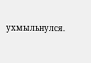ухмыльнулся.